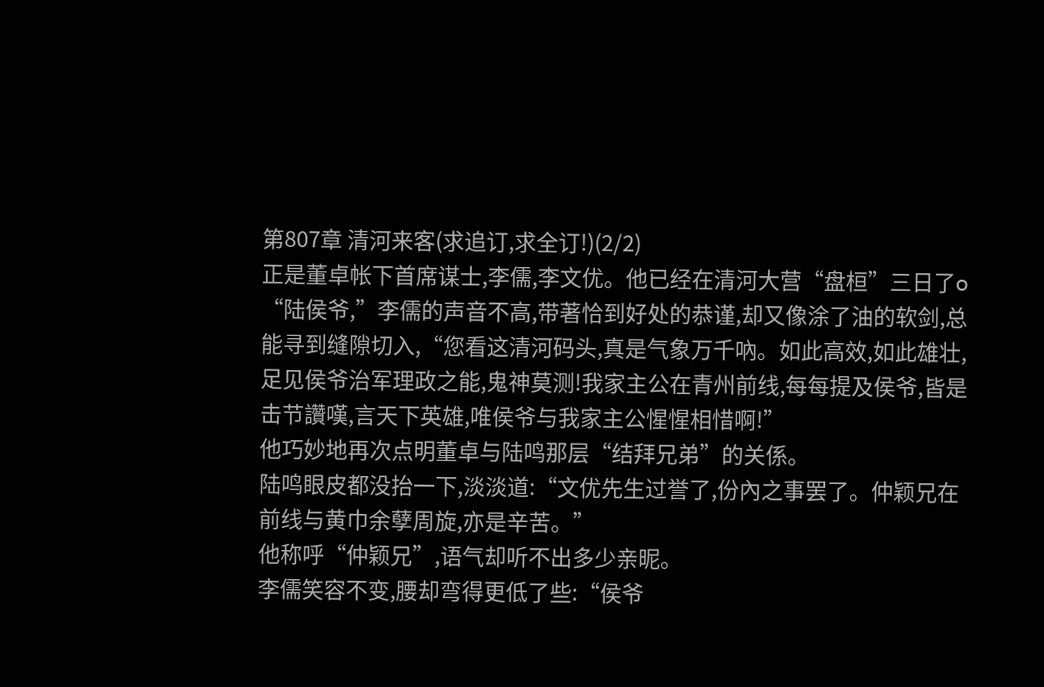第807章 清河来客(求追订,求全订!)(2/2)
正是董卓帐下首席谋士,李儒,李文优。他已经在清河大营“盘桓”三日了o
“陆侯爷,”李儒的声音不高,带著恰到好处的恭谨,却又像涂了油的软剑,总能寻到缝隙切入,“您看这清河码头,真是气象万千吶。如此高效,如此雄壮,足见侯爷治军理政之能,鬼神莫测!我家主公在青州前线,每每提及侯爷,皆是击节讚嘆,言天下英雄,唯侯爷与我家主公惺惺相惜啊!”
他巧妙地再次点明董卓与陆鸣那层“结拜兄弟”的关係。
陆鸣眼皮都没抬一下,淡淡道:“文优先生过誉了,份內之事罢了。仲颖兄在前线与黄巾余孽周旋,亦是辛苦。”
他称呼“仲颖兄”,语气却听不出多少亲昵。
李儒笑容不变,腰却弯得更低了些:“侯爷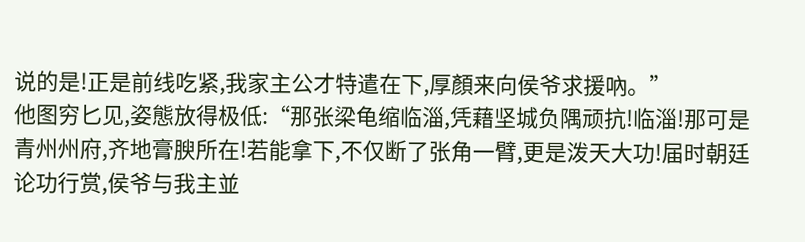说的是!正是前线吃紧,我家主公才特遣在下,厚顏来向侯爷求援吶。”
他图穷匕见,姿態放得极低:“那张梁龟缩临淄,凭藉坚城负隅顽抗!临淄!那可是青州州府,齐地膏腴所在!若能拿下,不仅断了张角一臂,更是泼天大功!届时朝廷论功行赏,侯爷与我主並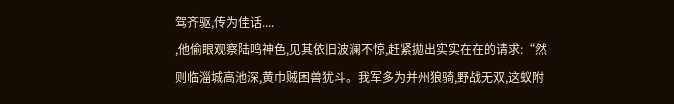驾齐驱,传为佳话....
,他偷眼观察陆鸣神色,见其依旧波澜不惊,赶紧拋出实实在在的请求:“然则临淄城高池深,黄巾贼困兽犹斗。我军多为并州狼骑,野战无双,这蚁附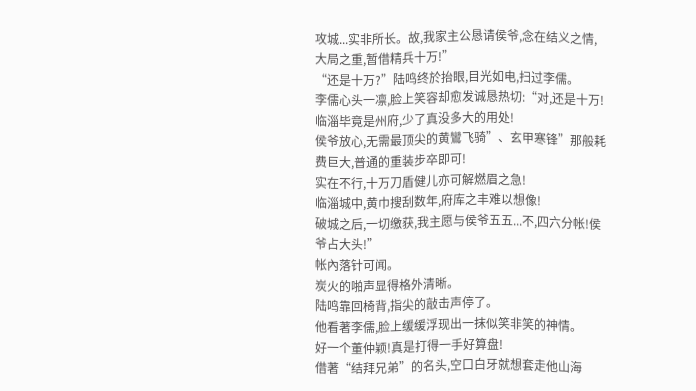攻城...实非所长。故,我家主公恳请侯爷,念在结义之情,大局之重,暂借精兵十万!”
“还是十万?”陆鸣终於抬眼,目光如电,扫过李儒。
李儒心头一凛,脸上笑容却愈发诚恳热切:“对,还是十万!临淄毕竟是州府,少了真没多大的用处!
侯爷放心,无需最顶尖的黄鸞飞骑”、玄甲寒锋”那般耗费巨大,普通的重装步卒即可!
实在不行,十万刀盾健儿亦可解燃眉之急!
临淄城中,黄巾搜刮数年,府库之丰难以想像!
破城之后,一切缴获,我主愿与侯爷五五...不,四六分帐!侯爷占大头!”
帐內落针可闻。
炭火的啪声显得格外清晰。
陆鸣靠回椅背,指尖的敲击声停了。
他看著李儒,脸上缓缓浮现出一抹似笑非笑的神情。
好一个董仲颖!真是打得一手好算盘!
借著“结拜兄弟”的名头,空口白牙就想套走他山海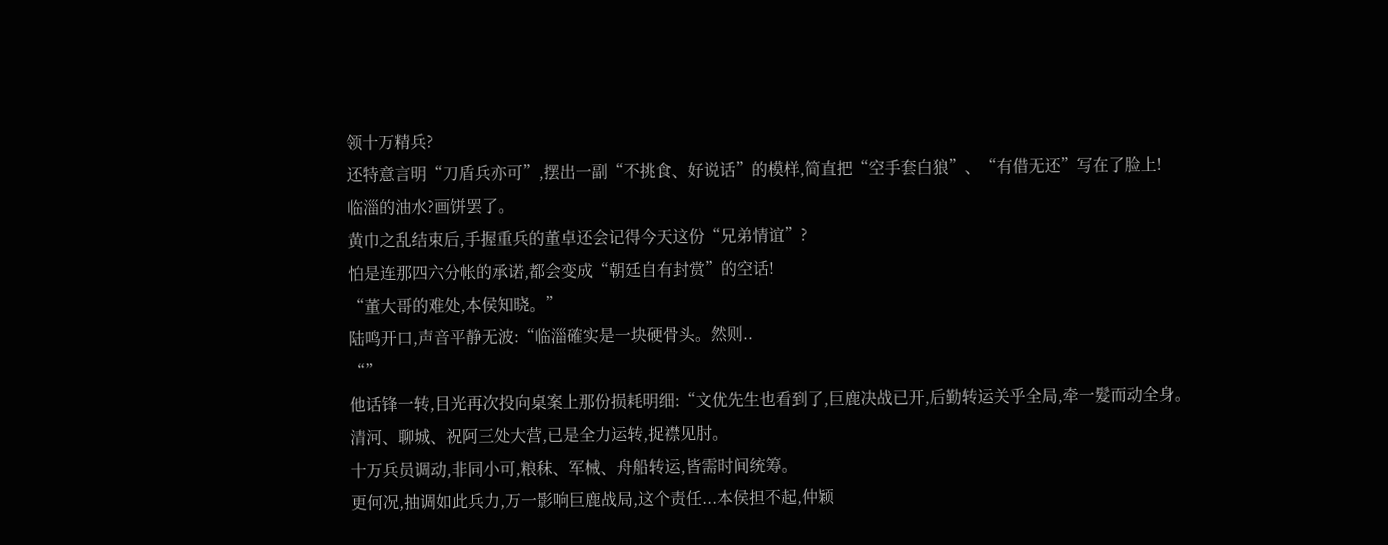领十万精兵?
还特意言明“刀盾兵亦可”,摆出一副“不挑食、好说话”的模样,简直把“空手套白狼”、“有借无还”写在了脸上!
临淄的油水?画饼罢了。
黄巾之乱结束后,手握重兵的董卓还会记得今天这份“兄弟情谊”?
怕是连那四六分帐的承诺,都会变成“朝廷自有封赏”的空话!
“董大哥的难处,本侯知晓。”
陆鸣开口,声音平静无波:“临淄確实是一块硬骨头。然则..
“”
他话锋一转,目光再次投向桌案上那份损耗明细:“文优先生也看到了,巨鹿决战已开,后勤转运关乎全局,牵一髮而动全身。
清河、聊城、祝阿三处大营,已是全力运转,捉襟见肘。
十万兵员调动,非同小可,粮秣、军械、舟船转运,皆需时间统筹。
更何况,抽调如此兵力,万一影响巨鹿战局,这个责任...本侯担不起,仲颖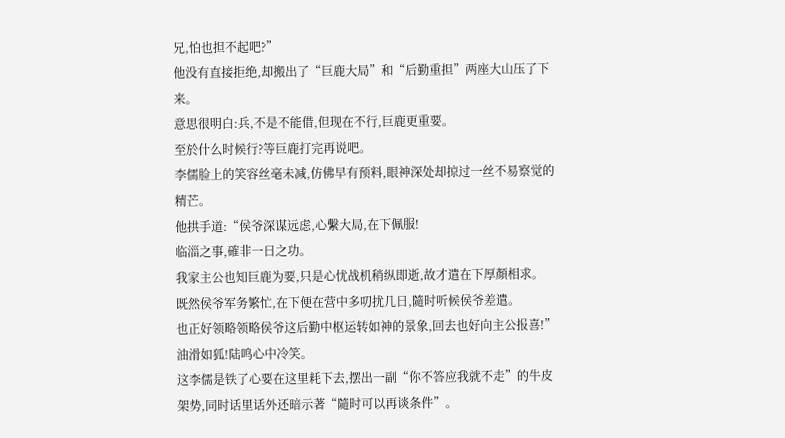兄,怕也担不起吧?”
他没有直接拒绝,却搬出了“巨鹿大局”和“后勤重担”两座大山压了下来。
意思很明白:兵,不是不能借,但现在不行,巨鹿更重要。
至於什么时候行?等巨鹿打完再说吧。
李儒脸上的笑容丝毫未减,仿佛早有预料,眼神深处却掠过一丝不易察觉的精芒。
他拱手道:“侯爷深谋远虑,心繫大局,在下佩服!
临淄之事,確非一日之功。
我家主公也知巨鹿为要,只是心忧战机稍纵即逝,故才遣在下厚顏相求。
既然侯爷军务繁忙,在下便在营中多叨扰几日,隨时听候侯爷差遣。
也正好领略领略侯爷这后勤中枢运转如神的景象,回去也好向主公报喜!”
油滑如狐!陆鸣心中冷笑。
这李儒是铁了心要在这里耗下去,摆出一副“你不答应我就不走”的牛皮架势,同时话里话外还暗示著“隨时可以再谈条件”。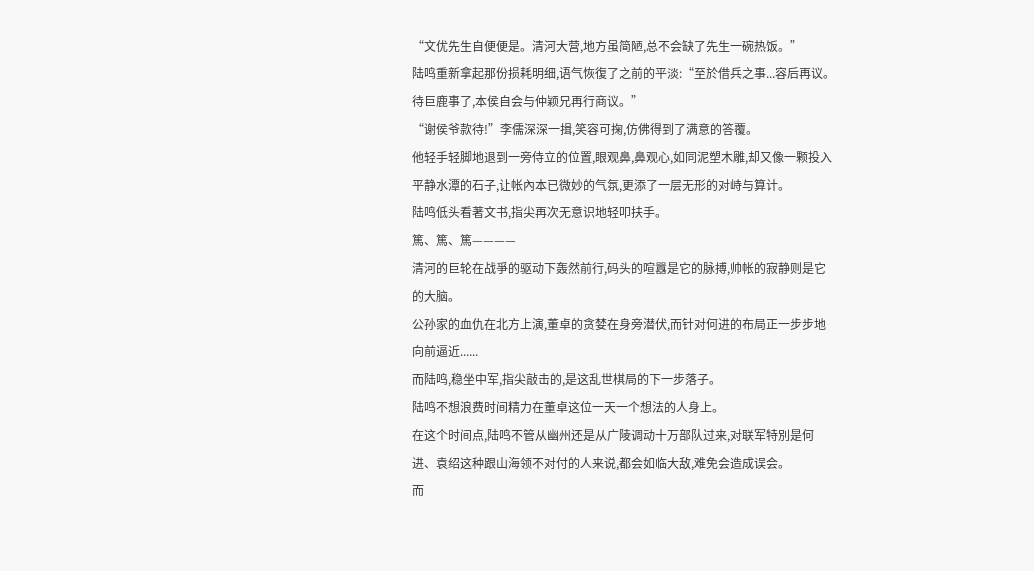“文优先生自便便是。清河大营,地方虽简陋,总不会缺了先生一碗热饭。”
陆鸣重新拿起那份损耗明细,语气恢復了之前的平淡:“至於借兵之事...容后再议。待巨鹿事了,本侯自会与仲颖兄再行商议。”
“谢侯爷款待!”李儒深深一揖,笑容可掬,仿佛得到了满意的答覆。
他轻手轻脚地退到一旁侍立的位置,眼观鼻,鼻观心,如同泥塑木雕,却又像一颗投入平静水潭的石子,让帐內本已微妙的气氛,更添了一层无形的对峙与算计。
陆鸣低头看著文书,指尖再次无意识地轻叩扶手。
篤、篤、篤————
清河的巨轮在战爭的驱动下轰然前行,码头的喧囂是它的脉搏,帅帐的寂静则是它的大脑。
公孙家的血仇在北方上演,董卓的贪婪在身旁潜伏,而针对何进的布局正一步步地向前逼近......
而陆鸣,稳坐中军,指尖敲击的,是这乱世棋局的下一步落子。
陆鸣不想浪费时间精力在董卓这位一天一个想法的人身上。
在这个时间点,陆鸣不管从幽州还是从广陵调动十万部队过来,对联军特別是何进、袁绍这种跟山海领不对付的人来说,都会如临大敌,难免会造成误会。
而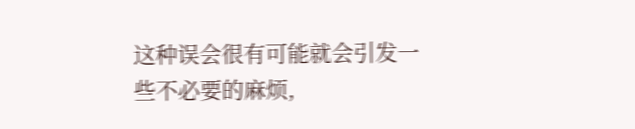这种误会很有可能就会引发一些不必要的麻烦,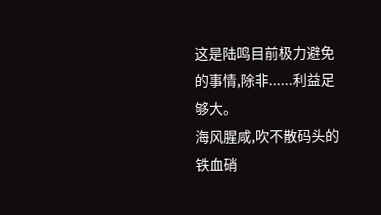这是陆鸣目前极力避免的事情,除非......利益足够大。
海风腥咸,吹不散码头的铁血硝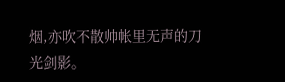烟,亦吹不散帅帐里无声的刀光剑影。